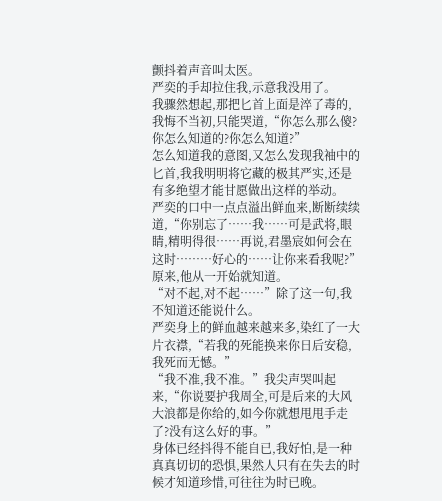颤抖着声音叫太医。
严奕的手却拉住我,示意我没用了。
我骤然想起,那把匕首上面是淬了毒的,我悔不当初,只能哭道,“你怎么那么傻?你怎么知道的?你怎么知道?”
怎么知道我的意图,又怎么发现我袖中的匕首,我我明明将它藏的极其严实,还是有多绝望才能甘愿做出这样的举动。
严奕的口中一点点溢出鲜血来,断断续续道,“你别忘了……我……可是武将,眼睛,精明得很……再说,君墨宸如何会在这时………好心的……让你来看我呢?”
原来,他从一开始就知道。
“对不起,对不起……”除了这一句,我不知道还能说什么。
严奕身上的鲜血越来越来多,染红了一大片衣襟,“若我的死能换来你日后安稳,我死而无憾。”
“我不准,我不准。”我尖声哭叫起来,“你说要护我周全,可是后来的大风大浪都是你给的,如今你就想甩甩手走了?没有这么好的事。”
身体已经抖得不能自已,我好怕,是一种真真切切的恐惧,果然人只有在失去的时候才知道珍惜,可往往为时已晚。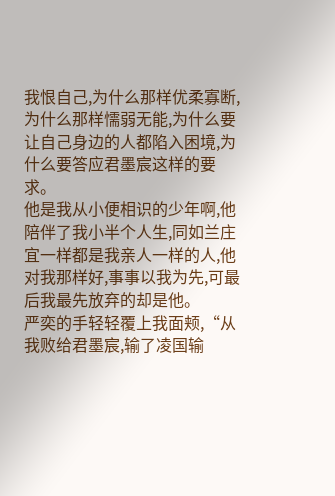我恨自己,为什么那样优柔寡断,为什么那样懦弱无能,为什么要让自己身边的人都陷入困境,为什么要答应君墨宸这样的要求。
他是我从小便相识的少年啊,他陪伴了我小半个人生,同如兰庄宜一样都是我亲人一样的人,他对我那样好,事事以我为先,可最后我最先放弃的却是他。
严奕的手轻轻覆上我面颊,“从我败给君墨宸,输了凌国输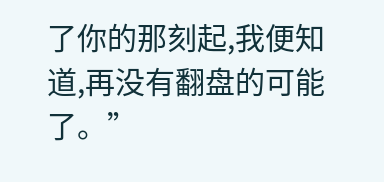了你的那刻起,我便知道,再没有翻盘的可能了。”